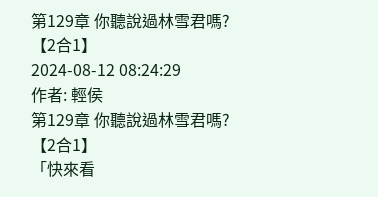第129章 你聽說過林雪君嗎?【2合1】
2024-08-12 08:24:29
作者: 輕侯
第129章 你聽說過林雪君嗎?【2合1】
「快來看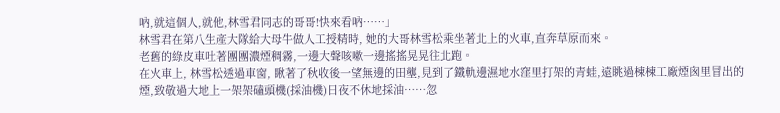吶,就這個人,就他,林雪君同志的哥哥!快來看吶……」
林雪君在第八生產大隊給大母牛做人工授精時, 她的大哥林雪松乘坐著北上的火車,直奔草原而來。
老舊的綠皮車吐著團團濃煙稠霧,一邊大聲咳嗽一邊搖搖晃晃往北跑。
在火車上, 林雪松透過車窗, 瞅著了秋收後一望無邊的田壟,見到了鐵軌邊濕地水窪里打架的青蛙,遠眺過棟棟工廠煙囪里冒出的煙,致敬過大地上一架架磕頭機(採油機)日夜不休地採油……忽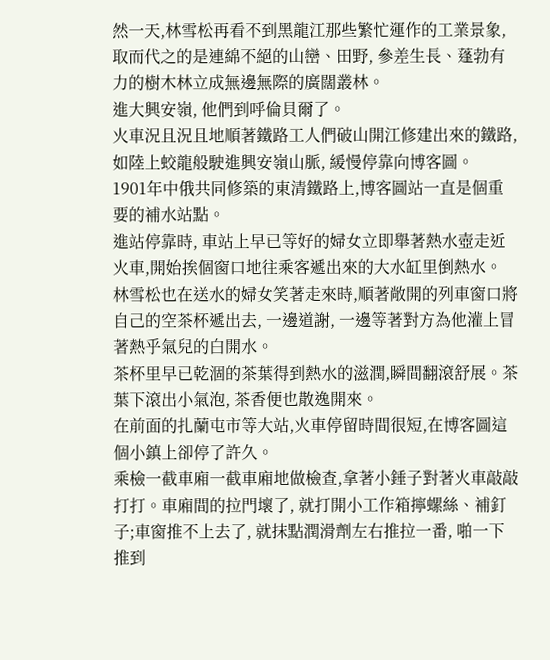然一天,林雪松再看不到黑龍江那些繁忙運作的工業景象, 取而代之的是連綿不絕的山巒、田野, 參差生長、蓬勃有力的樹木林立成無邊無際的廣闊叢林。
進大興安嶺, 他們到呼倫貝爾了。
火車況且況且地順著鐵路工人們破山開江修建出來的鐵路, 如陸上蛟龍般駛進興安嶺山脈, 緩慢停靠向博客圖。
1901年中俄共同修築的東清鐵路上,博客圖站一直是個重要的補水站點。
進站停靠時, 車站上早已等好的婦女立即舉著熱水壺走近火車,開始挨個窗口地往乘客遞出來的大水缸里倒熱水。
林雪松也在送水的婦女笑著走來時,順著敞開的列車窗口將自己的空茶杯遞出去, 一邊道謝, 一邊等著對方為他灌上冒著熱乎氣兒的白開水。
茶杯里早已乾涸的茶葉得到熱水的滋潤,瞬間翻滾舒展。茶葉下滾出小氣泡, 茶香便也散逸開來。
在前面的扎蘭屯市等大站,火車停留時間很短,在博客圖這個小鎮上卻停了許久。
乘檢一截車廂一截車廂地做檢查,拿著小錘子對著火車敲敲打打。車廂間的拉門壞了, 就打開小工作箱擰螺絲、補釘子;車窗推不上去了, 就抹點潤滑劑左右推拉一番, 啪一下推到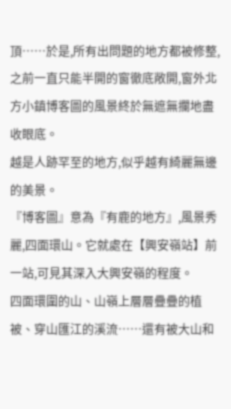頂……於是,所有出問題的地方都被修整,之前一直只能半開的窗徹底敞開,窗外北方小鎮博客圖的風景終於無遮無攔地盡收眼底。
越是人跡罕至的地方,似乎越有綺麗無邊的美景。
『博客圖』意為『有鹿的地方』,風景秀麗,四面環山。它就處在【興安嶺站】前一站,可見其深入大興安嶺的程度。
四面環圍的山、山嶺上層層疊疊的植被、穿山匯江的溪流……還有被大山和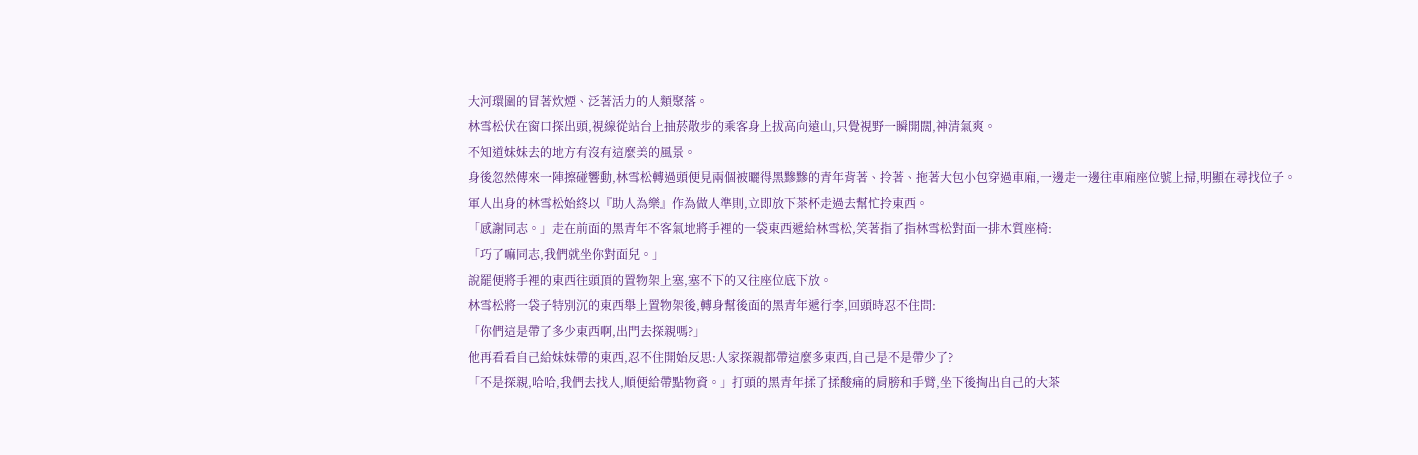大河環圍的冒著炊煙、泛著活力的人類聚落。
林雪松伏在窗口探出頭,視線從站台上抽菸散步的乘客身上拔高向遠山,只覺視野一瞬開闊,神清氣爽。
不知道妹妹去的地方有沒有這麼美的風景。
身後忽然傳來一陣擦碰響動,林雪松轉過頭便見兩個被曬得黑黲黲的青年背著、拎著、拖著大包小包穿過車廂,一邊走一邊往車廂座位號上掃,明顯在尋找位子。
軍人出身的林雪松始終以『助人為樂』作為做人準則,立即放下茶杯走過去幫忙拎東西。
「感謝同志。」走在前面的黑青年不客氣地將手裡的一袋東西遞給林雪松,笑著指了指林雪松對面一排木質座椅:
「巧了嘛同志,我們就坐你對面兒。」
說罷便將手裡的東西往頭頂的置物架上塞,塞不下的又往座位底下放。
林雪松將一袋子特別沉的東西舉上置物架後,轉身幫後面的黑青年遞行李,回頭時忍不住問:
「你們這是帶了多少東西啊,出門去探親嗎?」
他再看看自己給妹妹帶的東西,忍不住開始反思:人家探親都帶這麼多東西,自己是不是帶少了?
「不是探親,哈哈,我們去找人,順便給帶點物資。」打頭的黑青年揉了揉酸痛的肩膀和手臂,坐下後掏出自己的大茶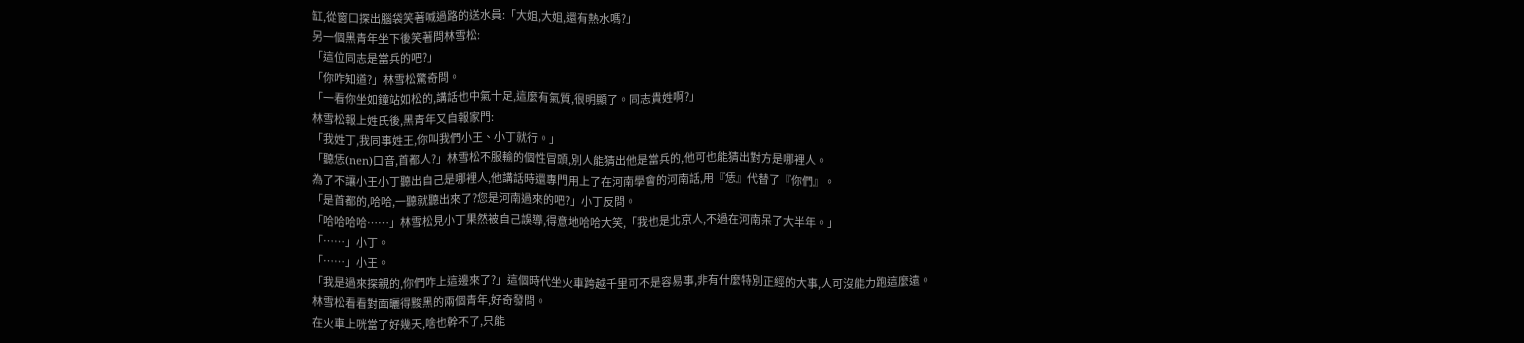缸,從窗口探出腦袋笑著喊過路的送水員:「大姐,大姐,還有熱水嗎?」
另一個黑青年坐下後笑著問林雪松:
「這位同志是當兵的吧?」
「你咋知道?」林雪松驚奇問。
「一看你坐如鐘站如松的,講話也中氣十足,這麼有氣質,很明顯了。同志貴姓啊?」
林雪松報上姓氏後,黑青年又自報家門:
「我姓丁,我同事姓王,你叫我們小王、小丁就行。」
「聽恁(nen)口音,首都人?」林雪松不服輸的個性冒頭,別人能猜出他是當兵的,他可也能猜出對方是哪裡人。
為了不讓小王小丁聽出自己是哪裡人,他講話時還專門用上了在河南學會的河南話,用『恁』代替了『你們』。
「是首都的,哈哈,一聽就聽出來了?您是河南過來的吧?」小丁反問。
「哈哈哈哈……」林雪松見小丁果然被自己誤導,得意地哈哈大笑,「我也是北京人,不過在河南呆了大半年。」
「……」小丁。
「……」小王。
「我是過來探親的,你們咋上這邊來了?」這個時代坐火車跨越千里可不是容易事,非有什麼特別正經的大事,人可沒能力跑這麼遠。
林雪松看看對面曬得黢黑的兩個青年,好奇發問。
在火車上咣當了好幾天,啥也幹不了,只能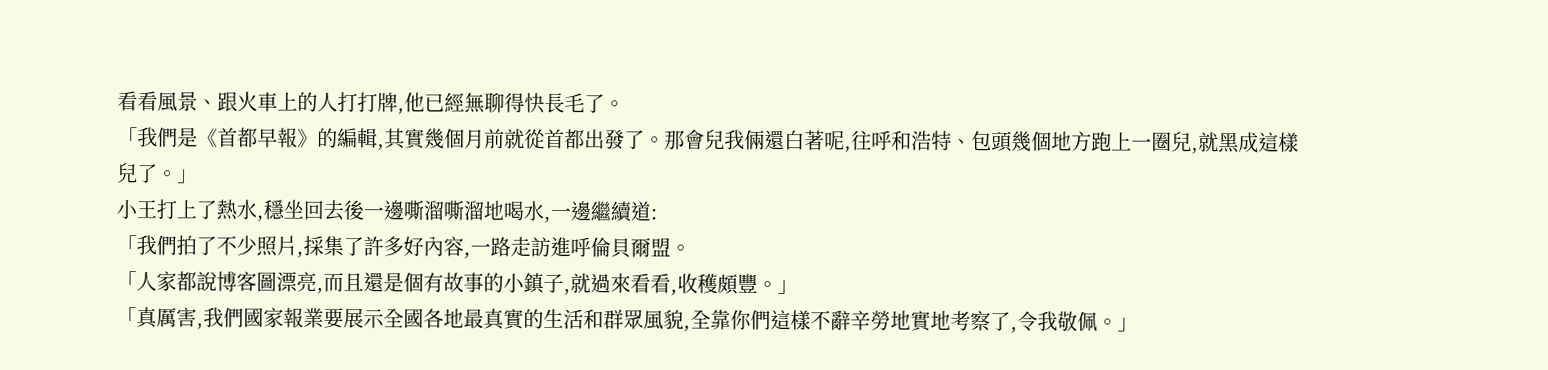看看風景、跟火車上的人打打牌,他已經無聊得快長毛了。
「我們是《首都早報》的編輯,其實幾個月前就從首都出發了。那會兒我倆還白著呢,往呼和浩特、包頭幾個地方跑上一圈兒,就黑成這樣兒了。」
小王打上了熱水,穩坐回去後一邊嘶溜嘶溜地喝水,一邊繼續道:
「我們拍了不少照片,採集了許多好內容,一路走訪進呼倫貝爾盟。
「人家都說博客圖漂亮,而且還是個有故事的小鎮子,就過來看看,收穫頗豐。」
「真厲害,我們國家報業要展示全國各地最真實的生活和群眾風貌,全靠你們這樣不辭辛勞地實地考察了,令我敬佩。」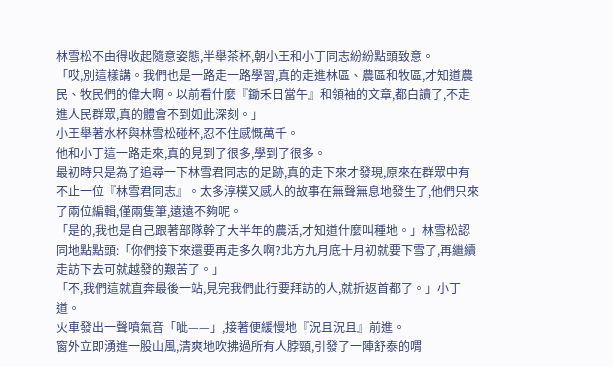林雪松不由得收起隨意姿態,半舉茶杯,朝小王和小丁同志紛紛點頭致意。
「哎,別這樣講。我們也是一路走一路學習,真的走進林區、農區和牧區,才知道農民、牧民們的偉大啊。以前看什麼『鋤禾日當午』和領袖的文章,都白讀了,不走進人民群眾,真的體會不到如此深刻。」
小王舉著水杯與林雪松碰杯,忍不住感慨萬千。
他和小丁這一路走來,真的見到了很多,學到了很多。
最初時只是為了追尋一下林雪君同志的足跡,真的走下來才發現,原來在群眾中有不止一位『林雪君同志』。太多淳樸又感人的故事在無聲無息地發生了,他們只來了兩位編輯,僅兩隻筆,遠遠不夠呢。
「是的,我也是自己跟著部隊幹了大半年的農活,才知道什麼叫種地。」林雪松認同地點點頭:「你們接下來還要再走多久啊?北方九月底十月初就要下雪了,再繼續走訪下去可就越發的艱苦了。」
「不,我們這就直奔最後一站,見完我們此行要拜訪的人,就折返首都了。」小丁道。
火車發出一聲噴氣音「呲——」,接著便緩慢地『況且況且』前進。
窗外立即湧進一股山風,清爽地吹拂過所有人脖頸,引發了一陣舒泰的喟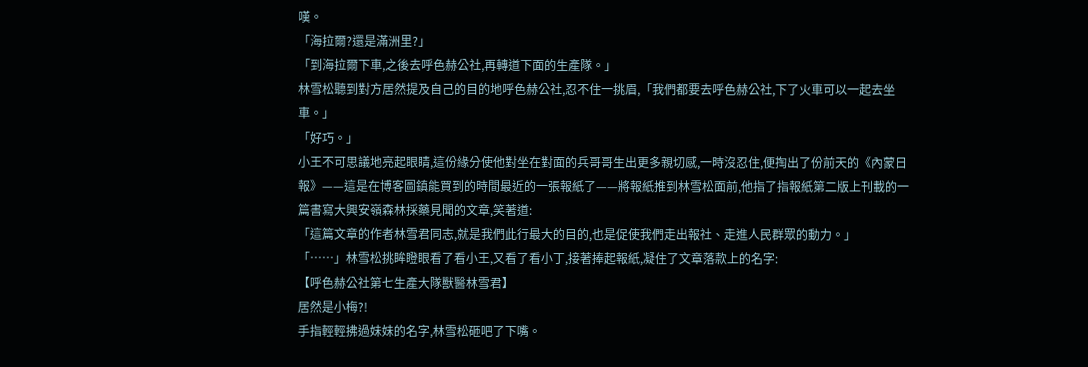嘆。
「海拉爾?還是滿洲里?」
「到海拉爾下車,之後去呼色赫公社,再轉道下面的生產隊。」
林雪松聽到對方居然提及自己的目的地呼色赫公社,忍不住一挑眉,「我們都要去呼色赫公社,下了火車可以一起去坐車。」
「好巧。」
小王不可思議地亮起眼睛,這份緣分使他對坐在對面的兵哥哥生出更多親切感,一時沒忍住,便掏出了份前天的《內蒙日報》——這是在博客圖鎮能買到的時間最近的一張報紙了——將報紙推到林雪松面前,他指了指報紙第二版上刊載的一篇書寫大興安嶺森林採藥見聞的文章,笑著道:
「這篇文章的作者林雪君同志,就是我們此行最大的目的,也是促使我們走出報社、走進人民群眾的動力。」
「……」林雪松挑眸瞪眼看了看小王,又看了看小丁,接著捧起報紙,凝住了文章落款上的名字:
【呼色赫公社第七生產大隊獸醫林雪君】
居然是小梅?!
手指輕輕拂過妹妹的名字,林雪松砸吧了下嘴。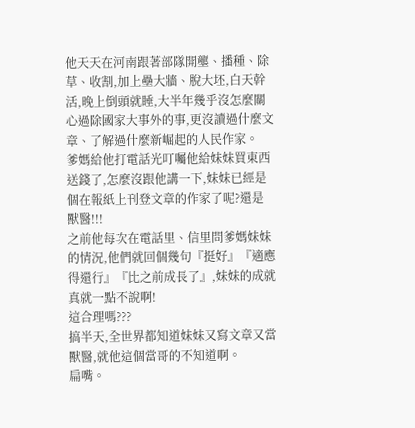他天天在河南跟著部隊開壟、播種、除草、收割,加上壘大牆、脫大坯,白天幹活,晚上倒頭就睡,大半年幾乎沒怎麼關心過除國家大事外的事,更沒讀過什麼文章、了解過什麼新崛起的人民作家。
爹媽給他打電話光叮囑他給妹妹買東西送錢了,怎麼沒跟他講一下,妹妹已經是個在報紙上刊登文章的作家了呢?還是獸醫!!!
之前他每次在電話里、信里問爹媽妹妹的情況,他們就回個幾句『挺好』『適應得還行』『比之前成長了』,妹妹的成就真就一點不說啊!
這合理嗎???
搞半天,全世界都知道妹妹又寫文章又當獸醫,就他這個當哥的不知道啊。
扁嘴。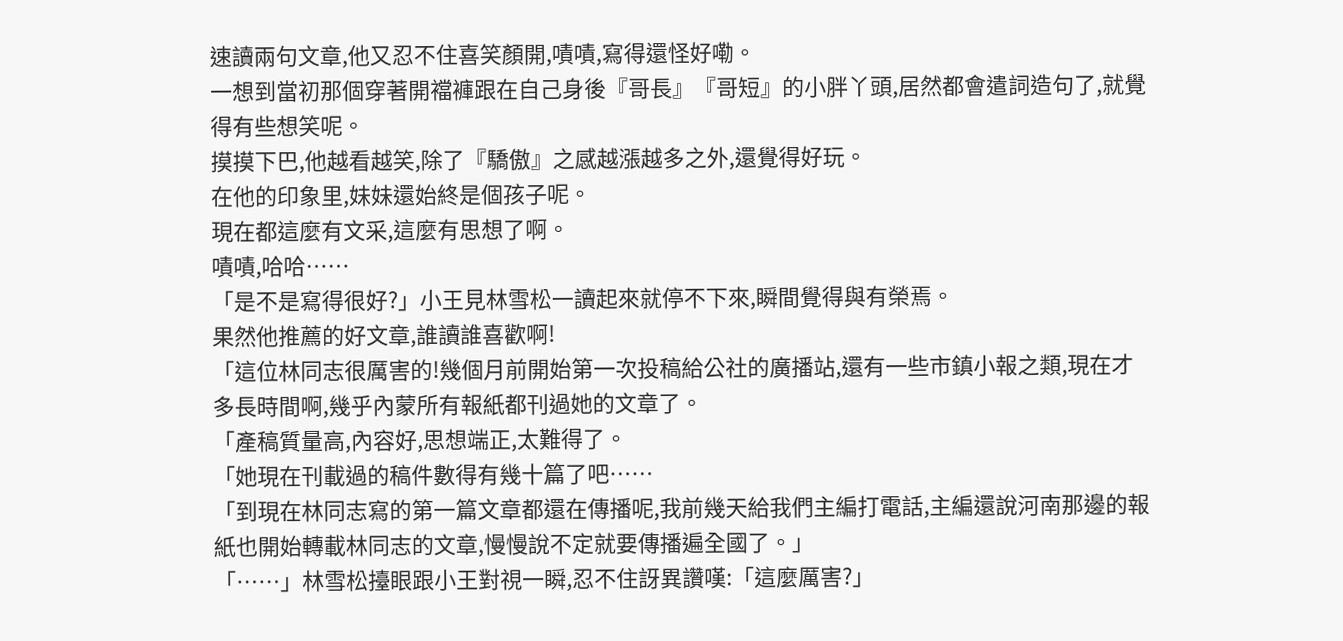速讀兩句文章,他又忍不住喜笑顏開,嘖嘖,寫得還怪好嘞。
一想到當初那個穿著開襠褲跟在自己身後『哥長』『哥短』的小胖丫頭,居然都會遣詞造句了,就覺得有些想笑呢。
摸摸下巴,他越看越笑,除了『驕傲』之感越漲越多之外,還覺得好玩。
在他的印象里,妹妹還始終是個孩子呢。
現在都這麼有文采,這麼有思想了啊。
嘖嘖,哈哈……
「是不是寫得很好?」小王見林雪松一讀起來就停不下來,瞬間覺得與有榮焉。
果然他推薦的好文章,誰讀誰喜歡啊!
「這位林同志很厲害的!幾個月前開始第一次投稿給公社的廣播站,還有一些市鎮小報之類,現在才多長時間啊,幾乎內蒙所有報紙都刊過她的文章了。
「產稿質量高,內容好,思想端正,太難得了。
「她現在刊載過的稿件數得有幾十篇了吧……
「到現在林同志寫的第一篇文章都還在傳播呢,我前幾天給我們主編打電話,主編還說河南那邊的報紙也開始轉載林同志的文章,慢慢說不定就要傳播遍全國了。」
「……」林雪松擡眼跟小王對視一瞬,忍不住訝異讚嘆:「這麼厲害?」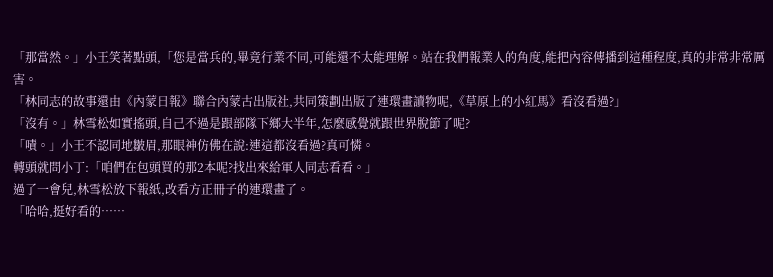「那當然。」小王笑著點頭,「您是當兵的,畢竟行業不同,可能還不太能理解。站在我們報業人的角度,能把內容傳播到這種程度,真的非常非常厲害。
「林同志的故事還由《內蒙日報》聯合內蒙古出版社,共同策劃出版了連環畫讀物呢,《草原上的小紅馬》看沒看過?」
「沒有。」林雪松如實搖頭,自己不過是跟部隊下鄉大半年,怎麼感覺就跟世界脫節了呢?
「嘖。」小王不認同地皺眉,那眼神仿佛在說:連這都沒看過?真可憐。
轉頭就問小丁:「咱們在包頭買的那2本呢?找出來給軍人同志看看。」
過了一會兒,林雪松放下報紙,改看方正冊子的連環畫了。
「哈哈,挺好看的……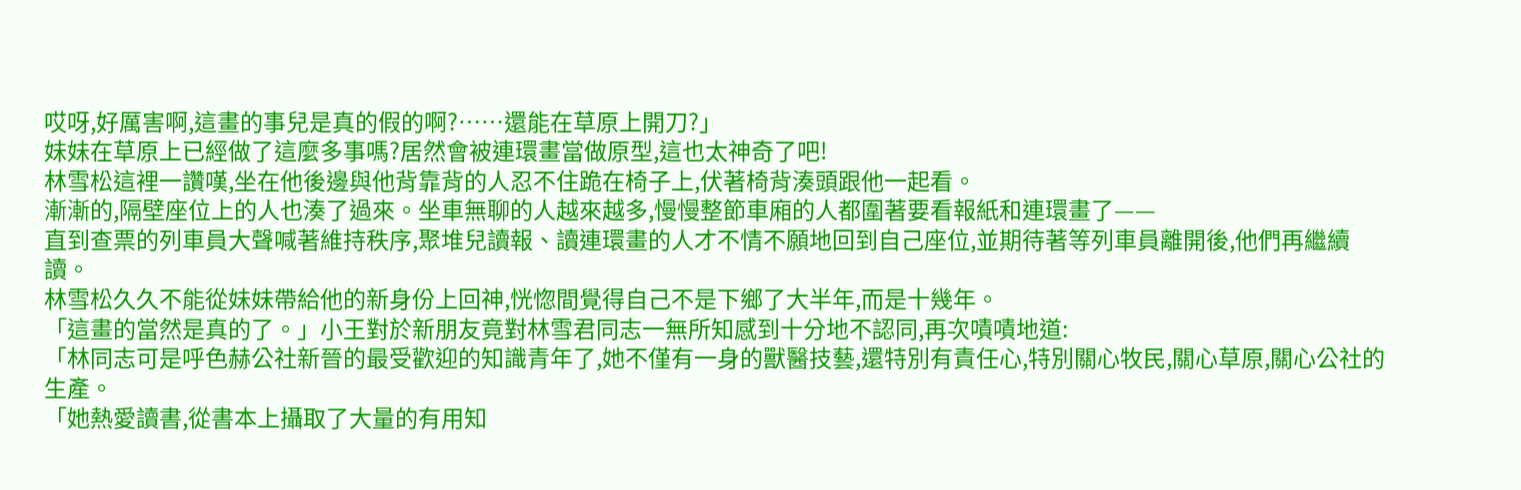哎呀,好厲害啊,這畫的事兒是真的假的啊?……還能在草原上開刀?」
妹妹在草原上已經做了這麼多事嗎?居然會被連環畫當做原型,這也太神奇了吧!
林雪松這裡一讚嘆,坐在他後邊與他背靠背的人忍不住跪在椅子上,伏著椅背湊頭跟他一起看。
漸漸的,隔壁座位上的人也湊了過來。坐車無聊的人越來越多,慢慢整節車廂的人都圍著要看報紙和連環畫了——
直到查票的列車員大聲喊著維持秩序,聚堆兒讀報、讀連環畫的人才不情不願地回到自己座位,並期待著等列車員離開後,他們再繼續讀。
林雪松久久不能從妹妹帶給他的新身份上回神,恍惚間覺得自己不是下鄉了大半年,而是十幾年。
「這畫的當然是真的了。」小王對於新朋友竟對林雪君同志一無所知感到十分地不認同,再次嘖嘖地道:
「林同志可是呼色赫公社新晉的最受歡迎的知識青年了,她不僅有一身的獸醫技藝,還特別有責任心,特別關心牧民,關心草原,關心公社的生產。
「她熱愛讀書,從書本上攝取了大量的有用知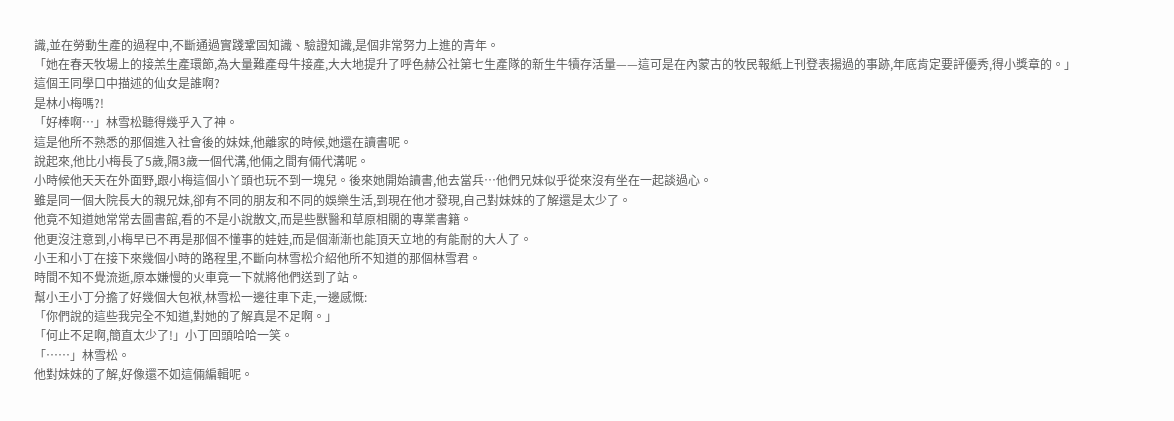識,並在勞動生產的過程中,不斷通過實踐鞏固知識、驗證知識,是個非常努力上進的青年。
「她在春天牧場上的接羔生產環節,為大量難產母牛接產,大大地提升了呼色赫公社第七生產隊的新生牛犢存活量——這可是在內蒙古的牧民報紙上刊登表揚過的事跡,年底肯定要評優秀,得小獎章的。」
這個王同學口中描述的仙女是誰啊?
是林小梅嗎?!
「好棒啊…」林雪松聽得幾乎入了神。
這是他所不熟悉的那個進入社會後的妹妹,他離家的時候,她還在讀書呢。
說起來,他比小梅長了5歲,隔3歲一個代溝,他倆之間有倆代溝呢。
小時候他天天在外面野,跟小梅這個小丫頭也玩不到一塊兒。後來她開始讀書,他去當兵…他們兄妹似乎從來沒有坐在一起談過心。
雖是同一個大院長大的親兄妹,卻有不同的朋友和不同的娛樂生活,到現在他才發現,自己對妹妹的了解還是太少了。
他竟不知道她常常去圖書館,看的不是小說散文,而是些獸醫和草原相關的專業書籍。
他更沒注意到,小梅早已不再是那個不懂事的娃娃,而是個漸漸也能頂天立地的有能耐的大人了。
小王和小丁在接下來幾個小時的路程里,不斷向林雪松介紹他所不知道的那個林雪君。
時間不知不覺流逝,原本嫌慢的火車竟一下就將他們送到了站。
幫小王小丁分擔了好幾個大包袱,林雪松一邊往車下走,一邊感慨:
「你們說的這些我完全不知道,對她的了解真是不足啊。」
「何止不足啊,簡直太少了!」小丁回頭哈哈一笑。
「……」林雪松。
他對妹妹的了解,好像還不如這倆編輯呢。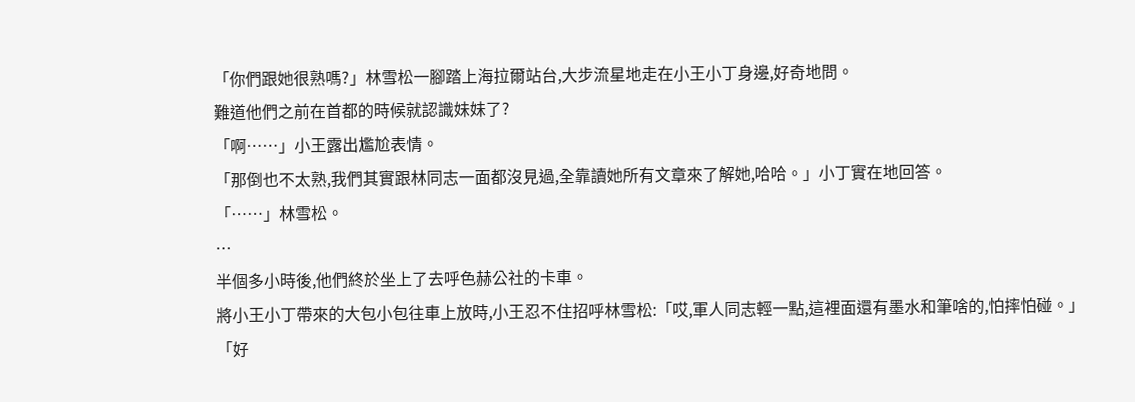「你們跟她很熟嗎?」林雪松一腳踏上海拉爾站台,大步流星地走在小王小丁身邊,好奇地問。
難道他們之前在首都的時候就認識妹妹了?
「啊……」小王露出尷尬表情。
「那倒也不太熟,我們其實跟林同志一面都沒見過,全靠讀她所有文章來了解她,哈哈。」小丁實在地回答。
「……」林雪松。
…
半個多小時後,他們終於坐上了去呼色赫公社的卡車。
將小王小丁帶來的大包小包往車上放時,小王忍不住招呼林雪松:「哎,軍人同志輕一點,這裡面還有墨水和筆啥的,怕摔怕碰。」
「好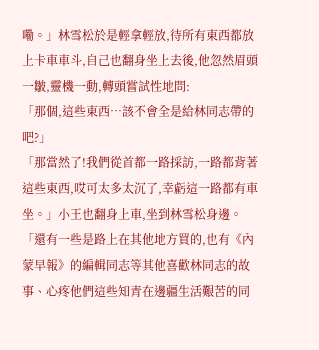嘞。」林雪松於是輕拿輕放,待所有東西都放上卡車車斗,自己也翻身坐上去後,他忽然眉頭一皺,靈機一動,轉頭嘗試性地問:
「那個,這些東西…該不會全是給林同志帶的吧?」
「那當然了!我們從首都一路採訪,一路都背著這些東西,哎可太多太沉了,幸虧這一路都有車坐。」小王也翻身上車,坐到林雪松身邊。
「還有一些是路上在其他地方買的,也有《內蒙早報》的編輯同志等其他喜歡林同志的故事、心疼他們這些知青在邊疆生活艱苦的同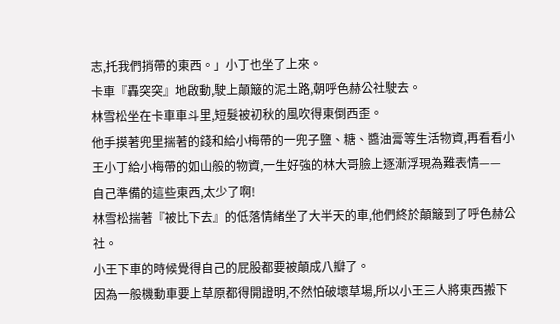志,托我們捎帶的東西。」小丁也坐了上來。
卡車『轟突突』地啟動,駛上顛簸的泥土路,朝呼色赫公社駛去。
林雪松坐在卡車車斗里,短髮被初秋的風吹得東倒西歪。
他手摸著兜里揣著的錢和給小梅帶的一兜子鹽、糖、醬油膏等生活物資,再看看小王小丁給小梅帶的如山般的物資,一生好強的林大哥臉上逐漸浮現為難表情——
自己準備的這些東西,太少了啊!
林雪松揣著『被比下去』的低落情緒坐了大半天的車,他們終於顛簸到了呼色赫公社。
小王下車的時候覺得自己的屁股都要被顛成八瓣了。
因為一般機動車要上草原都得開證明,不然怕破壞草場,所以小王三人將東西搬下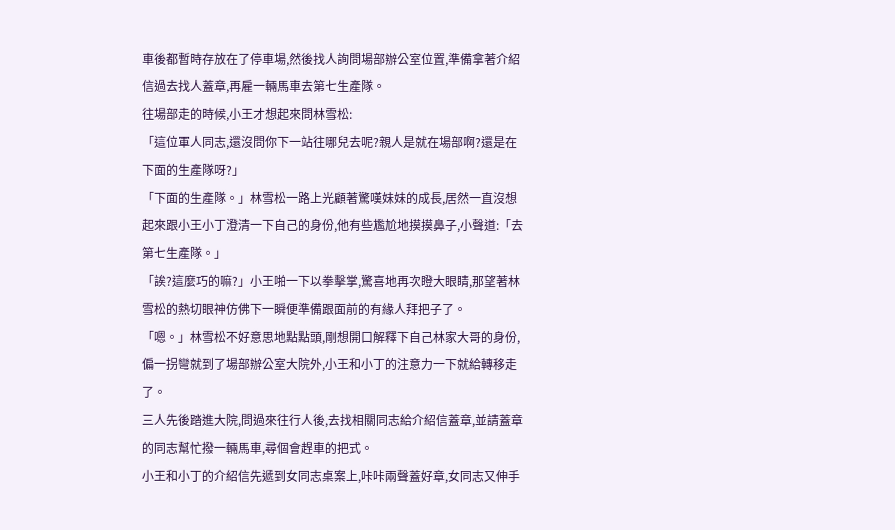車後都暫時存放在了停車場,然後找人詢問場部辦公室位置,準備拿著介紹信過去找人蓋章,再雇一輛馬車去第七生產隊。
往場部走的時候,小王才想起來問林雪松:
「這位軍人同志,還沒問你下一站往哪兒去呢?親人是就在場部啊?還是在下面的生產隊呀?」
「下面的生產隊。」林雪松一路上光顧著驚嘆妹妹的成長,居然一直沒想起來跟小王小丁澄清一下自己的身份,他有些尷尬地摸摸鼻子,小聲道:「去第七生產隊。」
「誒?這麼巧的嘛?」小王啪一下以拳擊掌,驚喜地再次瞪大眼睛,那望著林雪松的熱切眼神仿佛下一瞬便準備跟面前的有緣人拜把子了。
「嗯。」林雪松不好意思地點點頭,剛想開口解釋下自己林家大哥的身份,偏一拐彎就到了場部辦公室大院外,小王和小丁的注意力一下就給轉移走了。
三人先後踏進大院,問過來往行人後,去找相關同志給介紹信蓋章,並請蓋章的同志幫忙撥一輛馬車,尋個會趕車的把式。
小王和小丁的介紹信先遞到女同志桌案上,咔咔兩聲蓋好章,女同志又伸手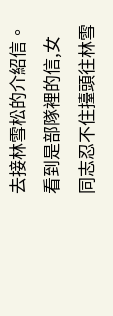去接林雪松的介紹信。
看到是部隊裡的信,女同志忍不住擡頭往林雪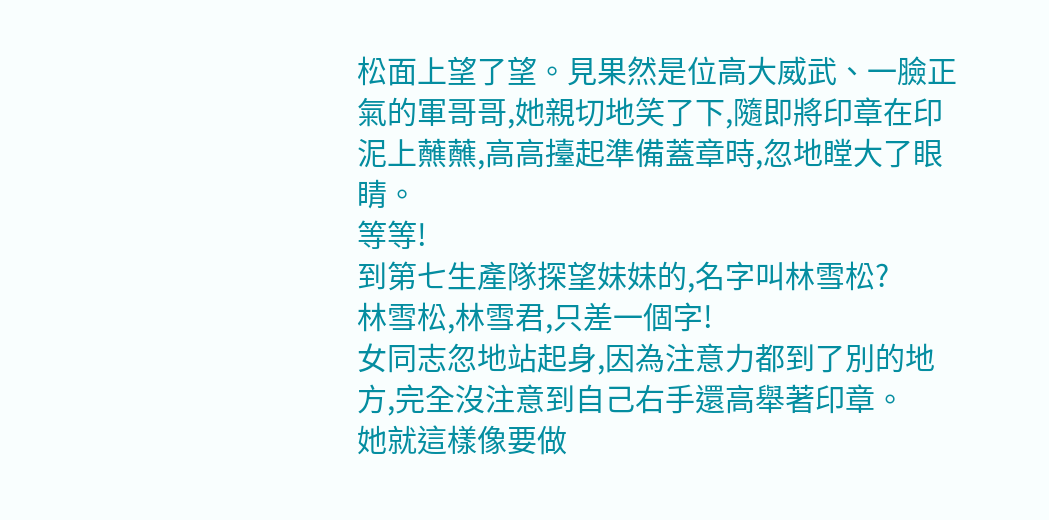松面上望了望。見果然是位高大威武、一臉正氣的軍哥哥,她親切地笑了下,隨即將印章在印泥上蘸蘸,高高擡起準備蓋章時,忽地瞠大了眼睛。
等等!
到第七生產隊探望妹妹的,名字叫林雪松?
林雪松,林雪君,只差一個字!
女同志忽地站起身,因為注意力都到了別的地方,完全沒注意到自己右手還高舉著印章。
她就這樣像要做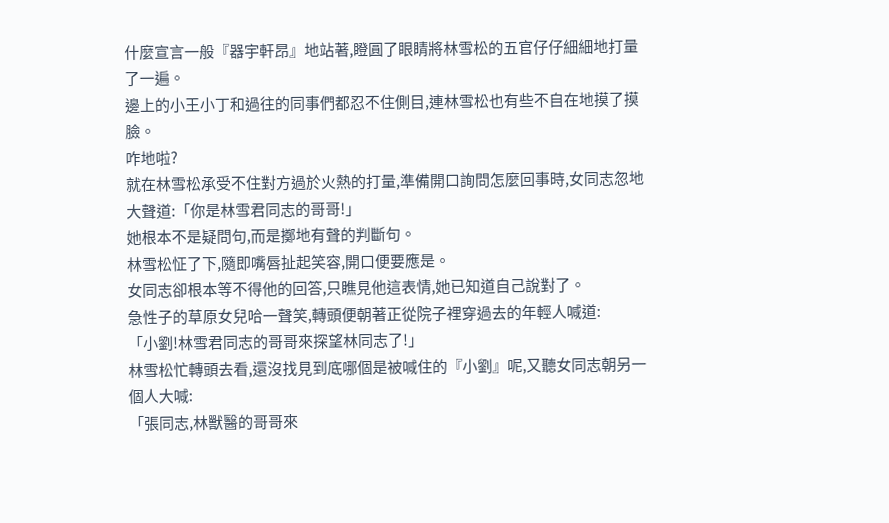什麼宣言一般『器宇軒昂』地站著,瞪圓了眼睛將林雪松的五官仔仔細細地打量了一遍。
邊上的小王小丁和過往的同事們都忍不住側目,連林雪松也有些不自在地摸了摸臉。
咋地啦?
就在林雪松承受不住對方過於火熱的打量,準備開口詢問怎麼回事時,女同志忽地大聲道:「你是林雪君同志的哥哥!」
她根本不是疑問句,而是擲地有聲的判斷句。
林雪松怔了下,隨即嘴唇扯起笑容,開口便要應是。
女同志卻根本等不得他的回答,只瞧見他這表情,她已知道自己說對了。
急性子的草原女兒哈一聲笑,轉頭便朝著正從院子裡穿過去的年輕人喊道:
「小劉!林雪君同志的哥哥來探望林同志了!」
林雪松忙轉頭去看,還沒找見到底哪個是被喊住的『小劉』呢,又聽女同志朝另一個人大喊:
「張同志,林獸醫的哥哥來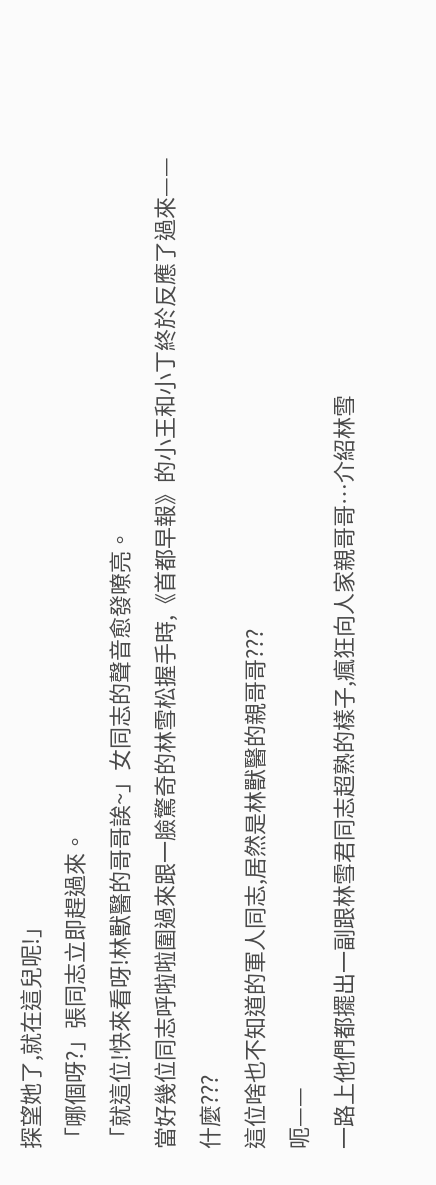探望她了,就在這兒呢!」
「哪個呀?」張同志立即趕過來。
「就這位!快來看呀!林獸醫的哥哥誒~」女同志的聲音愈發嘹亮。
當好幾位同志呼啦啦圍過來跟一臉驚奇的林雪松握手時,《首都早報》的小王和小丁終於反應了過來——
什麼???
這位啥也不知道的軍人同志,居然是林獸醫的親哥哥???
呃——
一路上他們都擺出一副跟林雪君同志超熟的樣子,瘋狂向人家親哥哥…介紹林雪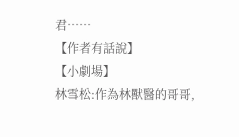君……
【作者有話說】
【小劇場】
林雪松:作為林獸醫的哥哥,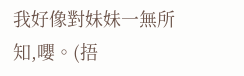我好像對妹妹一無所知,嚶。(捂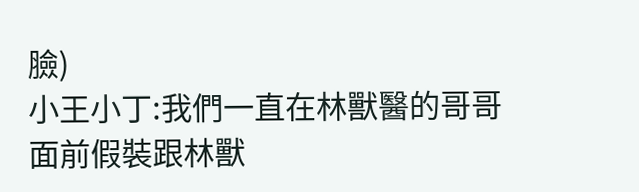臉)
小王小丁:我們一直在林獸醫的哥哥面前假裝跟林獸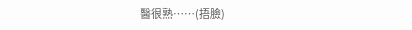醫很熟……(捂臉)